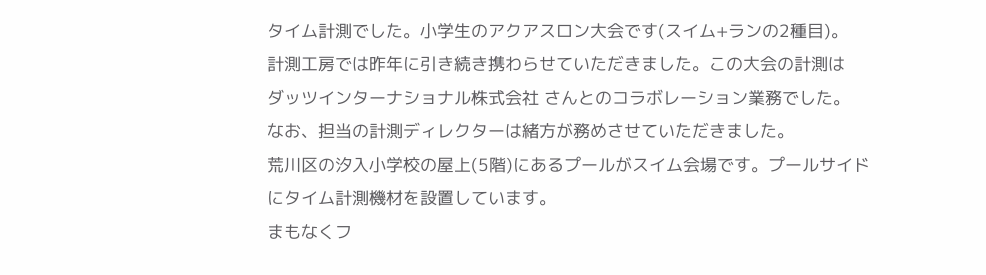タイム計測でした。小学生のアクアスロン大会です(スイム+ランの2種目)。
計測工房では昨年に引き続き携わらせていただきました。この大会の計測は
ダッツインターナショナル株式会社 さんとのコラボレーション業務でした。
なお、担当の計測ディレクターは緒方が務めさせていただきました。
荒川区の汐入小学校の屋上(5階)にあるプールがスイム会場です。プールサイド
にタイム計測機材を設置しています。
まもなくフ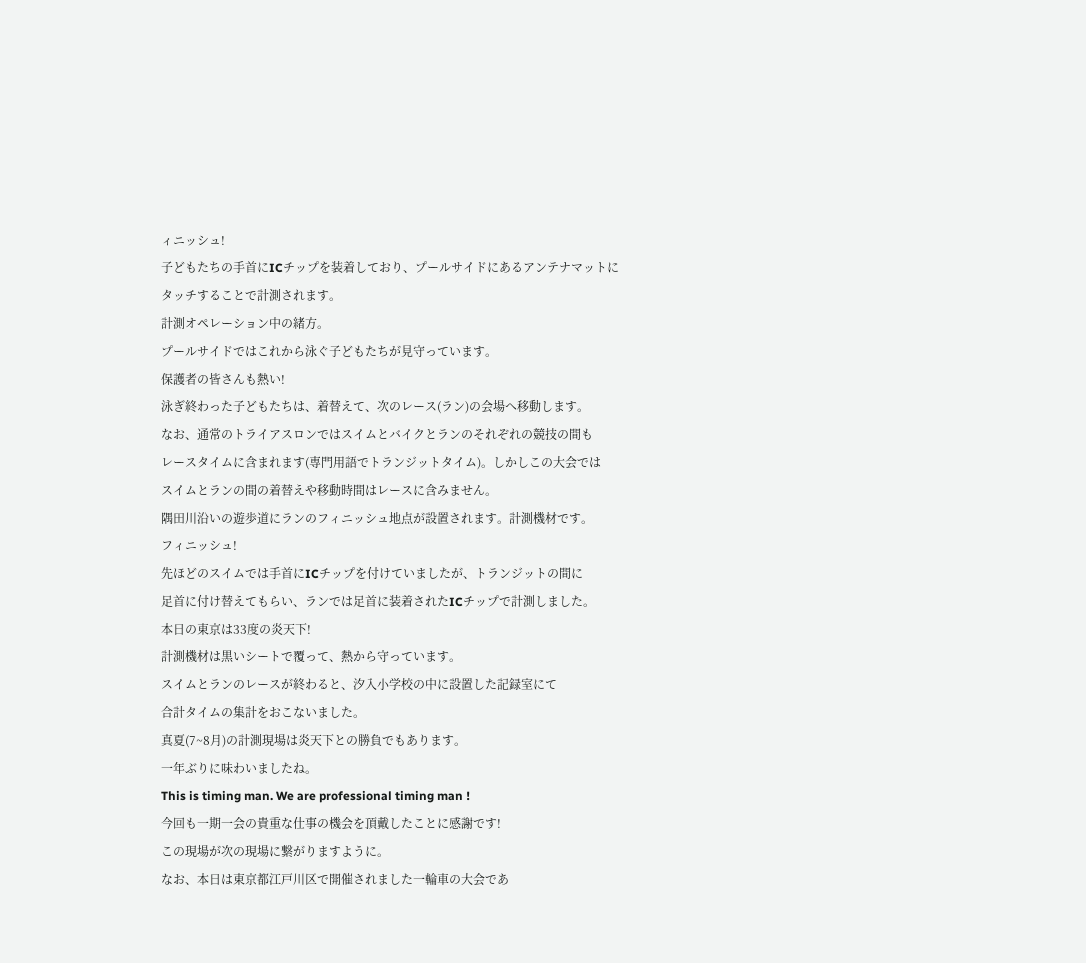ィニッシュ!
子どもたちの手首にICチップを装着しており、プールサイドにあるアンテナマットに
タッチすることで計測されます。
計測オペレーション中の緒方。
プールサイドではこれから泳ぐ子どもたちが見守っています。
保護者の皆さんも熱い!
泳ぎ終わった子どもたちは、着替えて、次のレース(ラン)の会場へ移動します。
なお、通常のトライアスロンではスイムとバイクとランのそれぞれの競技の間も
レースタイムに含まれます(専門用語でトランジットタイム)。しかしこの大会では
スイムとランの間の着替えや移動時間はレースに含みません。
隅田川沿いの遊歩道にランのフィニッシュ地点が設置されます。計測機材です。
フィニッシュ!
先ほどのスイムでは手首にICチップを付けていましたが、トランジットの間に
足首に付け替えてもらい、ランでは足首に装着されたICチップで計測しました。
本日の東京は33度の炎天下!
計測機材は黒いシートで覆って、熱から守っています。
スイムとランのレースが終わると、汐入小学校の中に設置した記録室にて
合計タイムの集計をおこないました。
真夏(7~8月)の計測現場は炎天下との勝負でもあります。
一年ぶりに味わいましたね。
This is timing man. We are professional timing man !
今回も一期一会の貴重な仕事の機会を頂戴したことに感謝です!
この現場が次の現場に繋がりますように。
なお、本日は東京都江戸川区で開催されました一輪車の大会であ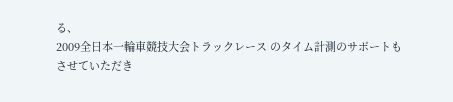る、
2009全日本一輪車競技大会トラックレース のタイム計測のサポートも
させていただき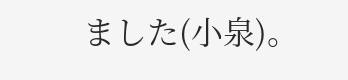ました(小泉)。